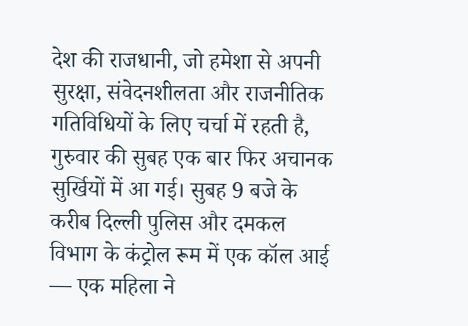देश की राजधानी, जो हमेशा से अपनी सुरक्षा, संवेदनशीलता और राजनीतिक गतिविधियों के लिए चर्चा में रहती है, गुरुवार की सुबह एक बार फिर अचानक सुर्खियों में आ गई। सुबह 9 बजे के करीब दिल्ली पुलिस और दमकल विभाग के कंट्रोल रूम में एक कॉल आई — एक महिला ने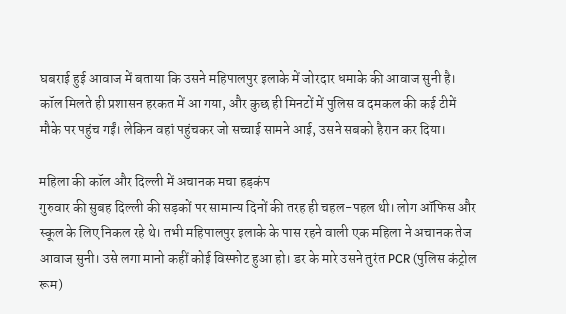घबराई हुई आवाज में बताया कि उसने महिपालपुर इलाके में जोरदार धमाके की आवाज सुनी है। कॉल मिलते ही प्रशासन हरकत में आ गया, और कुछ ही मिनटों में पुलिस व दमकल की कई टीमें मौके पर पहुंच गईं। लेकिन वहां पहुंचकर जो सच्चाई सामने आई, उसने सबको हैरान कर दिया।

महिला की कॉल और दिल्ली में अचानक मचा हड़कंप
गुरुवार की सुबह दिल्ली की सड़कों पर सामान्य दिनों की तरह ही चहल-पहल थी। लोग ऑफिस और स्कूल के लिए निकल रहे थे। तभी महिपालपुर इलाके के पास रहने वाली एक महिला ने अचानक तेज आवाज सुनी। उसे लगा मानो कहीं कोई विस्फोट हुआ हो। डर के मारे उसने तुरंत PCR (पुलिस कंट्रोल रूम)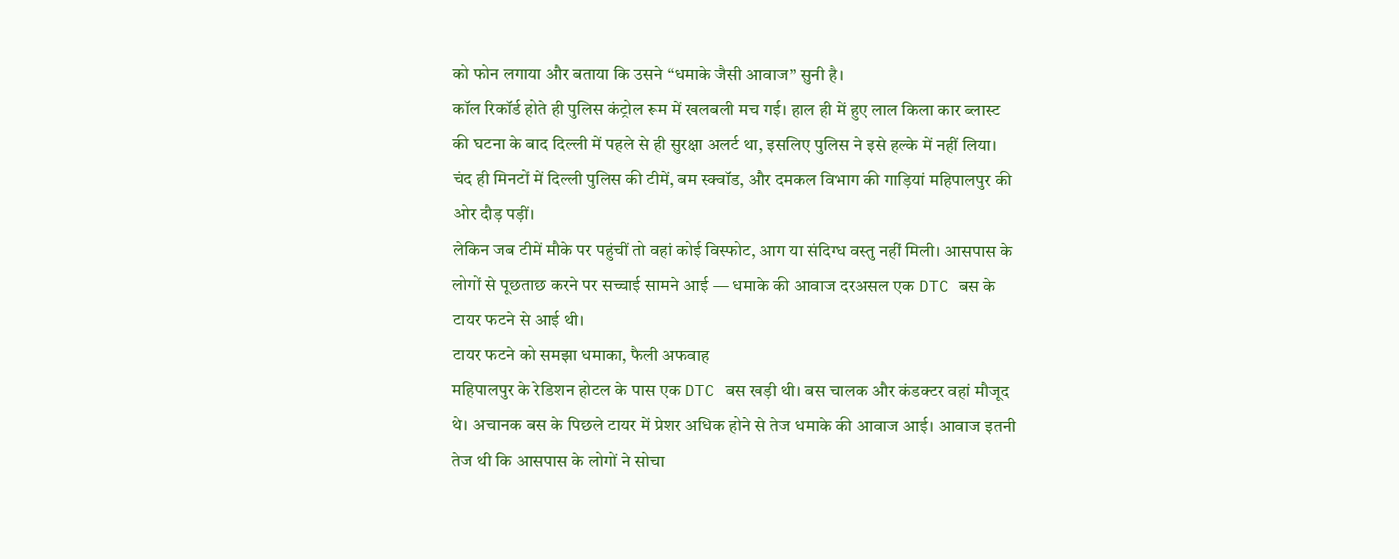को फोन लगाया और बताया कि उसने “धमाके जैसी आवाज” सुनी है।
कॉल रिकॉर्ड होते ही पुलिस कंट्रोल रूम में खलबली मच गई। हाल ही में हुए लाल किला कार ब्लास्ट की घटना के बाद दिल्ली में पहले से ही सुरक्षा अलर्ट था, इसलिए पुलिस ने इसे हल्के में नहीं लिया। चंद ही मिनटों में दिल्ली पुलिस की टीमें, बम स्क्वॉड, और दमकल विभाग की गाड़ियां महिपालपुर की ओर दौड़ पड़ीं।
लेकिन जब टीमें मौके पर पहुंचीं तो वहां कोई विस्फोट, आग या संदिग्ध वस्तु नहीं मिली। आसपास के लोगों से पूछताछ करने पर सच्चाई सामने आई — धमाके की आवाज दरअसल एक DTC बस के टायर फटने से आई थी।
टायर फटने को समझा धमाका, फैली अफवाह
महिपालपुर के रेडिशन होटल के पास एक DTC बस खड़ी थी। बस चालक और कंडक्टर वहां मौजूद थे। अचानक बस के पिछले टायर में प्रेशर अधिक होने से तेज धमाके की आवाज आई। आवाज इतनी तेज थी कि आसपास के लोगों ने सोचा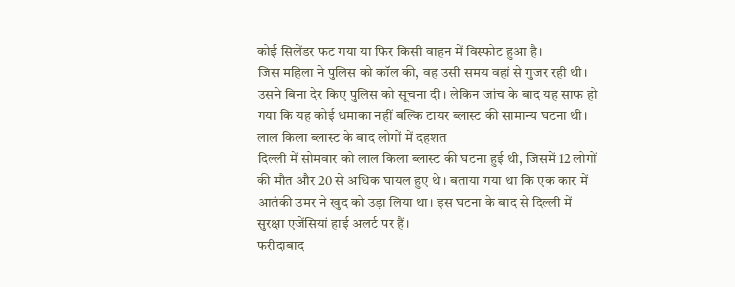कोई सिलेंडर फट गया या फिर किसी वाहन में विस्फोट हुआ है।
जिस महिला ने पुलिस को कॉल की, वह उसी समय वहां से गुजर रही थी। उसने बिना देर किए पुलिस को सूचना दी। लेकिन जांच के बाद यह साफ हो गया कि यह कोई धमाका नहीं बल्कि टायर ब्लास्ट की सामान्य घटना थी।
लाल किला ब्लास्ट के बाद लोगों में दहशत
दिल्ली में सोमवार को लाल किला ब्लास्ट की घटना हुई थी, जिसमें 12 लोगों की मौत और 20 से अधिक घायल हुए थे। बताया गया था कि एक कार में आतंकी उमर ने खुद को उड़ा लिया था। इस घटना के बाद से दिल्ली में सुरक्षा एजेंसियां हाई अलर्ट पर हैं।
फरीदाबाद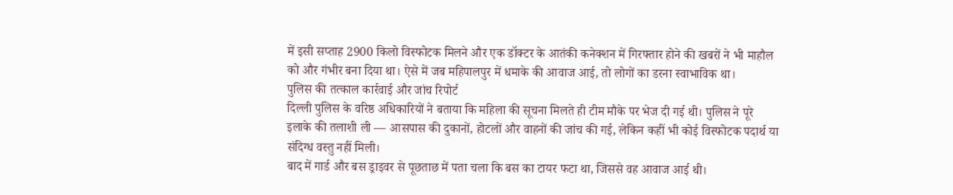में इसी सप्ताह 2900 किलो विस्फोटक मिलने और एक डॉक्टर के आतंकी कनेक्शन में गिरफ्तार होने की खबरों ने भी माहौल को और गंभीर बना दिया था। ऐसे में जब महिपालपुर में धमाके की आवाज आई, तो लोगों का डरना स्वाभाविक था।
पुलिस की तत्काल कार्रवाई और जांच रिपोर्ट
दिल्ली पुलिस के वरिष्ठ अधिकारियों ने बताया कि महिला की सूचना मिलते ही टीम मौके पर भेज दी गई थी। पुलिस ने पूरे इलाके की तलाशी ली — आसपास की दुकानों, होटलों और वाहनों की जांच की गई, लेकिन कहीं भी कोई विस्फोटक पदार्थ या संदिग्ध वस्तु नहीं मिली।
बाद में गार्ड और बस ड्राइवर से पूछताछ में पता चला कि बस का टायर फटा था, जिससे वह आवाज आई थी।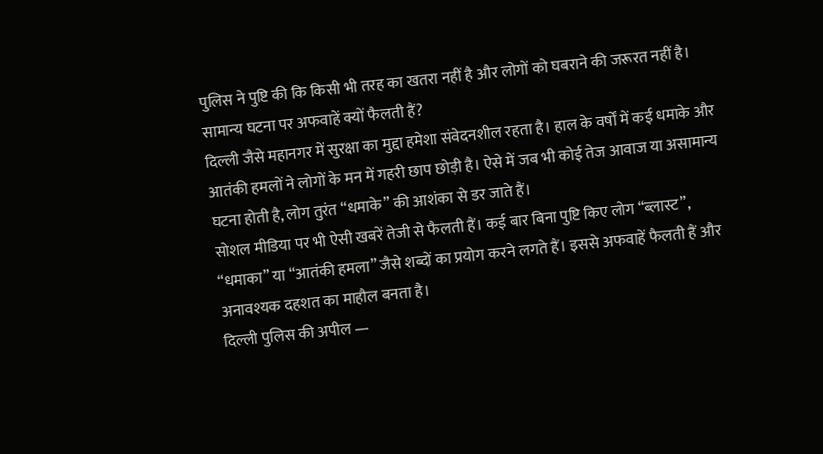पुलिस ने पुष्टि की कि किसी भी तरह का खतरा नहीं है और लोगों को घबराने की जरूरत नहीं है।
सामान्य घटना पर अफवाहें क्यों फैलती हैं?
दिल्ली जैसे महानगर में सुरक्षा का मुद्दा हमेशा संवेदनशील रहता है। हाल के वर्षों में कई धमाके और आतंकी हमलों ने लोगों के मन में गहरी छाप छोड़ी है। ऐसे में जब भी कोई तेज आवाज या असामान्य घटना होती है, लोग तुरंत “धमाके” की आशंका से डर जाते हैं।
सोशल मीडिया पर भी ऐसी खबरें तेजी से फैलती हैं। कई बार बिना पुष्टि किए लोग “ब्लास्ट”, “धमाका” या “आतंकी हमला” जैसे शब्दों का प्रयोग करने लगते हैं। इससे अफवाहें फैलती हैं और अनावश्यक दहशत का माहौल बनता है।
दिल्ली पुलिस की अपील —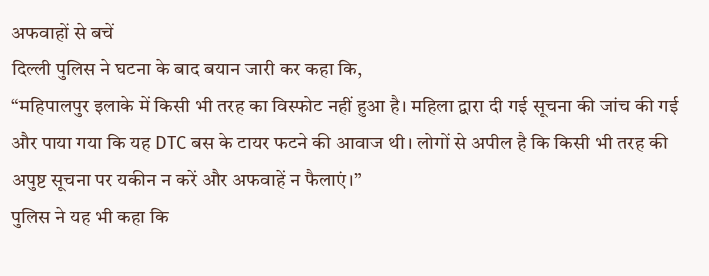अफवाहों से बचें
दिल्ली पुलिस ने घटना के बाद बयान जारी कर कहा कि,
“महिपालपुर इलाके में किसी भी तरह का विस्फोट नहीं हुआ है। महिला द्वारा दी गई सूचना की जांच की गई और पाया गया कि यह DTC बस के टायर फटने की आवाज थी। लोगों से अपील है कि किसी भी तरह की अपुष्ट सूचना पर यकीन न करें और अफवाहें न फैलाएं।”
पुलिस ने यह भी कहा कि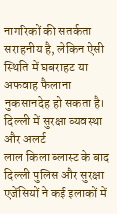नागरिकों की सतर्कता सराहनीय है, लेकिन ऐसी स्थिति में घबराहट या अफवाह फैलाना नुकसानदेह हो सकता है।
दिल्ली में सुरक्षा व्यवस्था और अलर्ट
लाल किला ब्लास्ट के बाद दिल्ली पुलिस और सुरक्षा एजेंसियों ने कई इलाकों में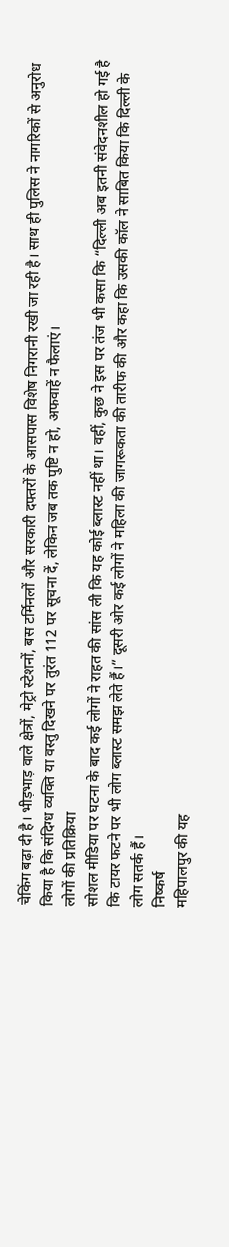चेकिंग बढ़ा दी है। भीड़भाड़ वाले क्षेत्रों, मेट्रो स्टेशनों, बस टर्मिनलों और सरकारी दफ्तरों के आसपास विशेष निगरानी रखी जा रही है। साथ ही पुलिस ने नागरिकों से अनुरोध किया है कि संदिग्ध व्यक्ति या वस्तु दिखने पर तुरंत 112 पर सूचना दें, लेकिन जब तक पुष्टि न हो, अफवाहें न फैलाएं।
लोगों की प्रतिक्रिया
सोशल मीडिया पर घटना के बाद कई लोगों ने राहत की सांस ली कि यह कोई ब्लास्ट नहीं था। वहीं, कुछ ने इस पर तंज भी कसा कि “दिल्ली अब इतनी संवेदनशील हो गई है कि टायर फटने पर भी लोग ब्लास्ट समझ लेते हैं।” दूसरी ओर कई लोगों ने महिला की जागरूकता की तारीफ की और कहा कि उसकी कॉल ने साबित किया कि दिल्ली के लोग सतर्क हैं।
निष्कर्ष
महिपालपुर की यह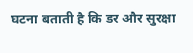घटना बताती है कि डर और सुरक्षा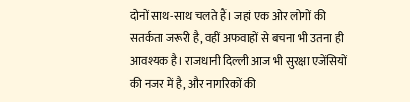दोनों साथ-साथ चलते हैं। जहां एक ओर लोगों की सतर्कता जरूरी है, वहीं अफवाहों से बचना भी उतना ही आवश्यक है। राजधानी दिल्ली आज भी सुरक्षा एजेंसियों की नजर में है, और नागरिकों की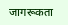जागरूकता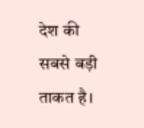देश की सबसे बड़ी ताकत है।